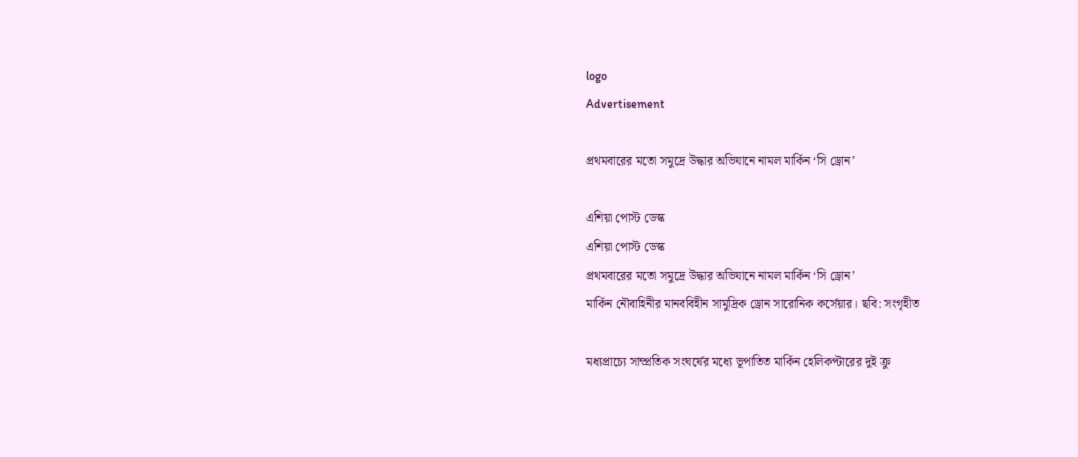logo
Advertisement

প্রথমবারের মতো সমুদ্রে উদ্ধার অভিযানে নামল মার্কিন ‘সি ড্রোন’

এশিয়া পোস্ট ডেস্ক
এশিয়া পোস্ট ডেস্ক
প্রথমবারের মতো সমুদ্রে উদ্ধার অভিযানে নামল মার্কিন ‘সি ড্রোন’
মার্কিন নৌবাহিনীর মানববিহীন সামুদ্রিক ড্রোন সারোনিক কর্সেয়ার। ছবি: সংগৃহীত

মধ্যপ্রাচ্যে সাম্প্রতিক সংঘর্ষের মধ্যে ভূপাতিত মার্কিন হেলিকপ্টারের দুই ক্রু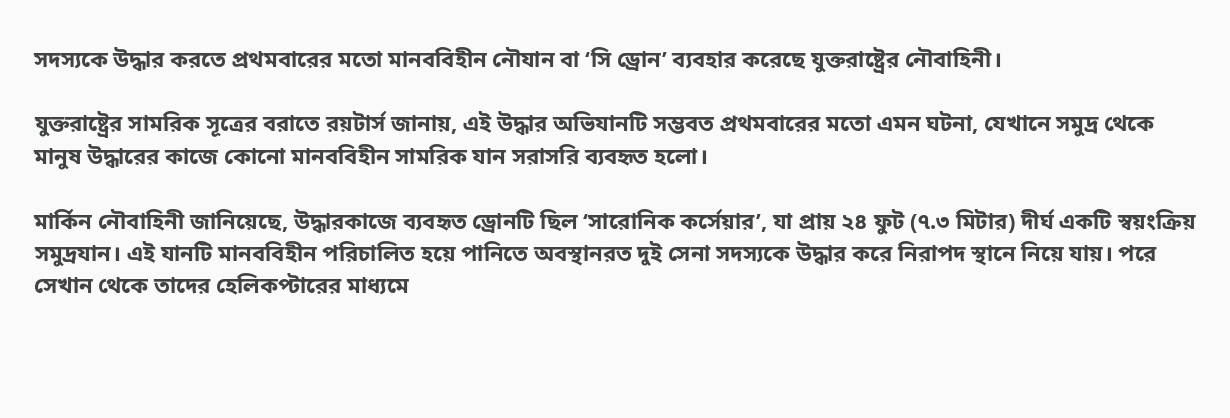সদস্যকে উদ্ধার করতে প্রথমবারের মতো মানববিহীন নৌযান বা ‘সি ড্রোন’ ব্যবহার করেছে যুক্তরাষ্ট্রের নৌবাহিনী।

যুক্তরাষ্ট্রের সামরিক সূত্রের বরাতে রয়টার্স জানায়, এই উদ্ধার অভিযানটি সম্ভবত প্রথমবারের মতো এমন ঘটনা, যেখানে সমুদ্র থেকে মানুষ উদ্ধারের কাজে কোনো মানববিহীন সামরিক যান সরাসরি ব্যবহৃত হলো।

মার্কিন নৌবাহিনী জানিয়েছে, উদ্ধারকাজে ব্যবহৃত ড্রোনটি ছিল ‘সারোনিক কর্সেয়ার’, যা প্রায় ২৪ ফুট (৭.৩ মিটার) দীর্ঘ একটি স্বয়ংক্রিয় সমুদ্রযান। এই যানটি মানববিহীন পরিচালিত হয়ে পানিতে অবস্থানরত দুই সেনা সদস্যকে উদ্ধার করে নিরাপদ স্থানে নিয়ে যায়। পরে সেখান থেকে তাদের হেলিকপ্টারের মাধ্যমে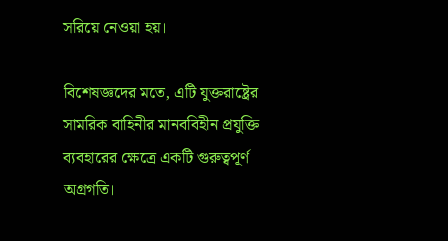সরিয়ে নেওয়া হয়।

বিশেষজ্ঞদের মতে, এটি যুক্তরাষ্ট্রের সামরিক বাহিনীর মানববিহীন প্রযুক্তি ব্যবহারের ক্ষেত্রে একটি গুরুত্বপূর্ণ অগ্রগতি।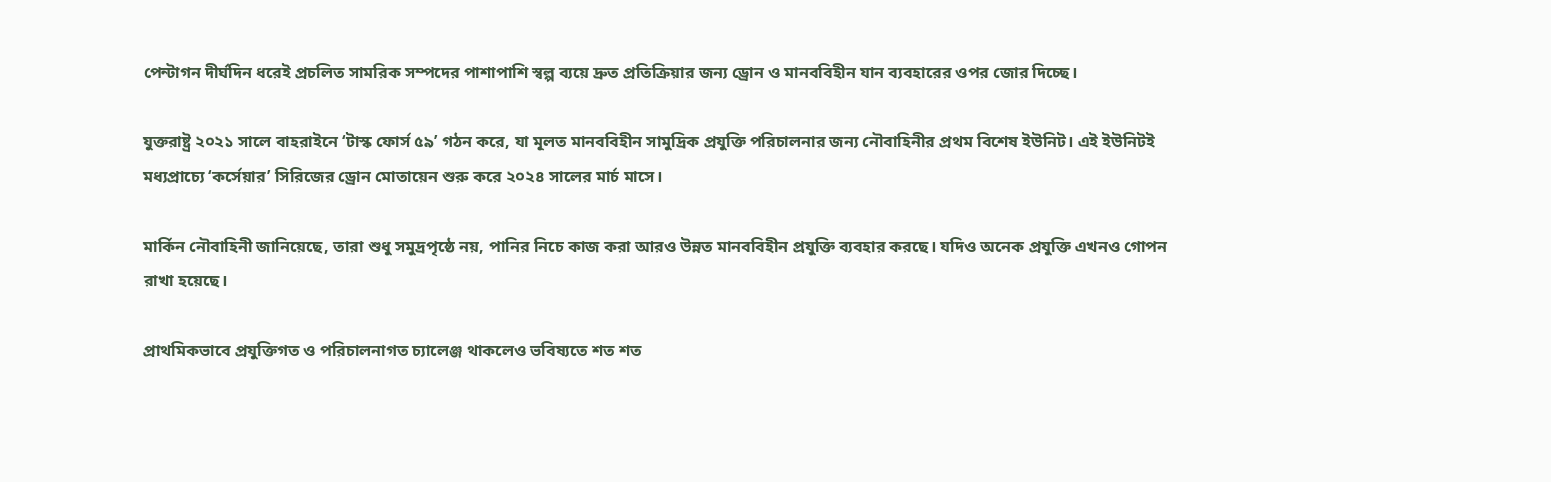পেন্টাগন দীর্ঘদিন ধরেই প্রচলিত সামরিক সম্পদের পাশাপাশি স্বল্প ব্যয়ে দ্রুত প্রতিক্রিয়ার জন্য ড্রোন ও মানববিহীন যান ব্যবহারের ওপর জোর দিচ্ছে।

যুক্তরাষ্ট্র ২০২১ সালে বাহরাইনে ‘টাস্ক ফোর্স ৫৯’ গঠন করে, যা মূলত মানববিহীন সামুদ্রিক প্রযুক্তি পরিচালনার জন্য নৌবাহিনীর প্রথম বিশেষ ইউনিট। এই ইউনিটই মধ্যপ্রাচ্যে ‘কর্সেয়ার’ সিরিজের ড্রোন মোতায়েন শুরু করে ২০২৪ সালের মার্চ মাসে।

মার্কিন নৌবাহিনী জানিয়েছে, তারা শুধু সমুদ্রপৃষ্ঠে নয়, পানির নিচে কাজ করা আরও উন্নত মানববিহীন প্রযুক্তি ব্যবহার করছে। যদিও অনেক প্রযুক্তি এখনও গোপন রাখা হয়েছে।

প্রাথমিকভাবে প্রযুক্তিগত ও পরিচালনাগত চ্যালেঞ্জ থাকলেও ভবিষ্যতে শত শত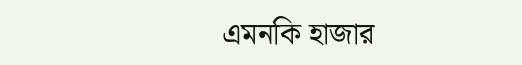এমনকি হাজার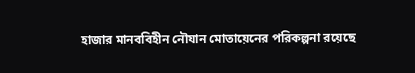হাজার মানববিহীন নৌযান মোতায়েনের পরিকল্পনা রয়েছে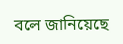বলে জানিয়েছে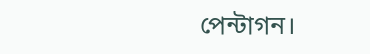পেন্টাগন।